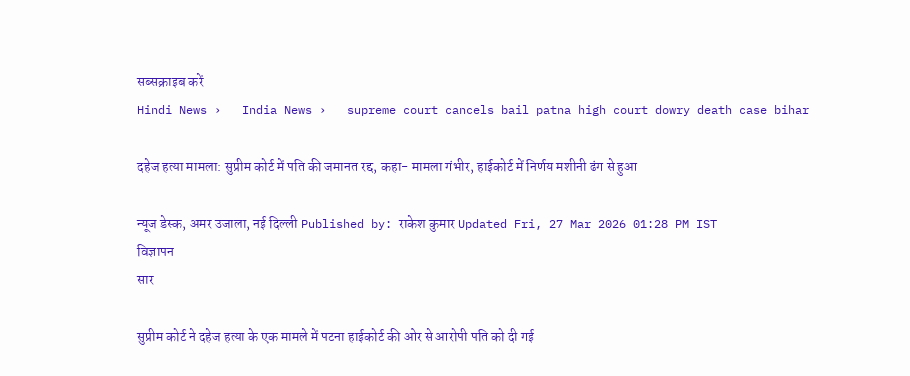सब्सक्राइब करें
Hindi News ›   India News ›   supreme court cancels bail patna high court dowry death case bihar

दहेज हत्या मामला: सुप्रीम कोर्ट में पति की जमानत रद्द, कहा- मामला गंभीर, हाईकोर्ट में निर्णय मशीनी ढंग से हुआ

न्यूज डेस्क, अमर उजाला, नई दिल्ली Published by: राकेश कुमार Updated Fri, 27 Mar 2026 01:28 PM IST
विज्ञापन
सार

सुप्रीम कोर्ट ने दहेज हत्या के एक मामले में पटना हाईकोर्ट की ओर से आरोपी पति को दी गई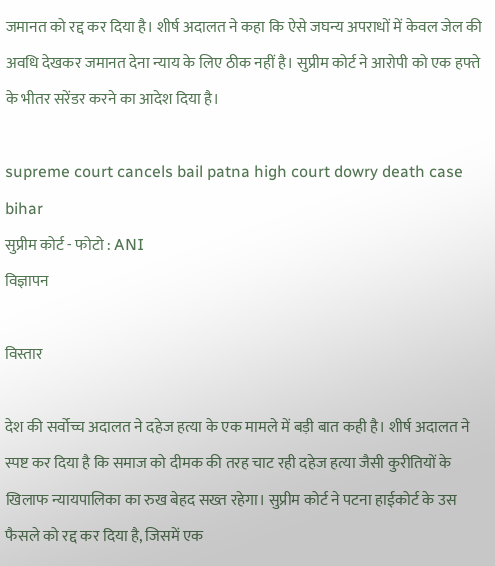जमानत को रद्द कर दिया है। शीर्ष अदालत ने कहा कि ऐसे जघन्य अपराधों में केवल जेल की अवधि देखकर जमानत देना न्याय के लिए ठीक नहीं है। सुप्रीम कोर्ट ने आरोपी को एक हफ्ते के भीतर सरेंडर करने का आदेश दिया है।

supreme court cancels bail patna high court dowry death case bihar
सुप्रीम कोर्ट - फोटो : ANI
विज्ञापन

विस्तार

देश की सर्वोच्च अदालत ने दहेज हत्या के एक मामले में बड़ी बात कही है। शीर्ष अदालत ने स्पष्ट कर दिया है कि समाज को दीमक की तरह चाट रही दहेज हत्या जैसी कुरीतियों के खिलाफ न्यायपालिका का रुख बेहद सख्त रहेगा। सुप्रीम कोर्ट ने पटना हाईकोर्ट के उस फैसले को रद्द कर दिया है, जिसमें एक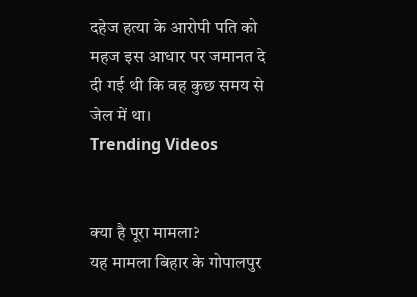दहेज हत्या के आरोपी पति को महज इस आधार पर जमानत दे दी गई थी कि वह कुछ समय से जेल में था।
Trending Videos


क्या है पूरा मामला?
यह मामला बिहार के गोपालपुर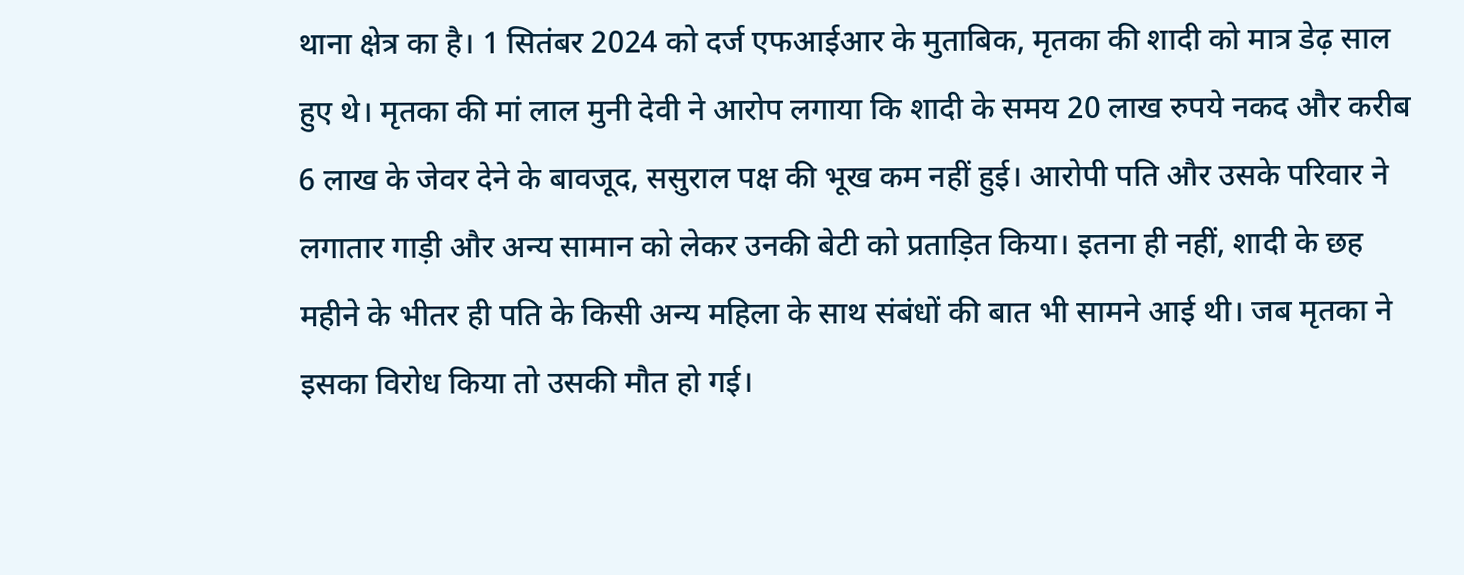थाना क्षेत्र का है। 1 सितंबर 2024 को दर्ज एफआईआर के मुताबिक, मृतका की शादी को मात्र डेढ़ साल हुए थे। मृतका की मां लाल मुनी देवी ने आरोप लगाया कि शादी के समय 20 लाख रुपये नकद और करीब 6 लाख के जेवर देने के बावजूद, ससुराल पक्ष की भूख कम नहीं हुई। आरोपी पति और उसके परिवार ने लगातार गाड़ी और अन्य सामान को लेकर उनकी बेटी को प्रताड़ित किया। इतना ही नहीं, शादी के छह महीने के भीतर ही पति के किसी अन्य महिला के साथ संबंधों की बात भी सामने आई थी। जब मृतका ने इसका विरोध किया तो उसकी मौत हो गई।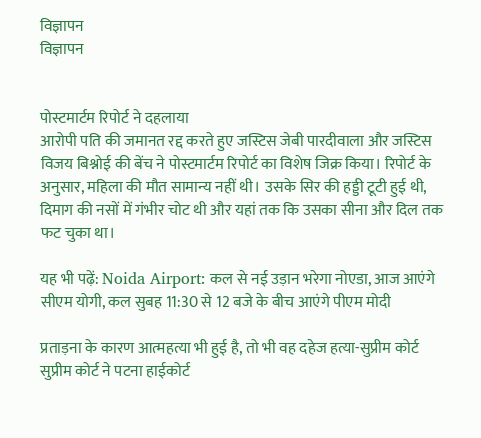विज्ञापन
विज्ञापन


पोस्टमार्टम रिपोर्ट ने दहलाया
आरोपी पति की जमानत रद्द करते हुए जस्टिस जेबी पारदीवाला और जस्टिस विजय बिश्नोई की बेंच ने पोस्टमार्टम रिपोर्ट का विशेष जिक्र किया। रिपोर्ट के अनुसार, महिला की मौत सामान्य नहीं थी। उसके सिर की हड्डी टूटी हुई थी, दिमाग की नसों में गंभीर चोट थी और यहां तक कि उसका सीना और दिल तक फट चुका था।

यह भी पढ़ें: Noida Airport: कल से नई उड़ान भरेगा नोएडा, आज आएंगे सीएम योगी, कल सुबह 11:30 से 12 बजे के बीच आएंगे पीएम मोदी

प्रताड़ना के कारण आत्महत्या भी हुई है, तो भी वह दहेज हत्या-सुप्रीम कोर्ट
सुप्रीम कोर्ट ने पटना हाईकोर्ट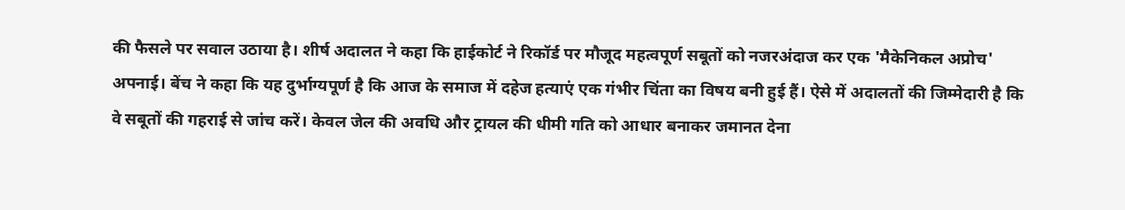की फैसले पर सवाल उठाया है। शीर्ष अदालत ने कहा कि हाईकोर्ट ने रिकॉर्ड पर मौजूद महत्वपूर्ण सबूतों को नजरअंदाज कर एक 'मैकेनिकल अप्रोच' अपनाई। बेंच ने कहा कि यह दुर्भाग्यपूर्ण है कि आज के समाज में दहेज हत्याएं एक गंभीर चिंता का विषय बनी हुई हैं। ऐसे में अदालतों की जिम्मेदारी है कि वे सबूतों की गहराई से जांच करें। केवल जेल की अवधि और ट्रायल की धीमी गति को आधार बनाकर जमानत देना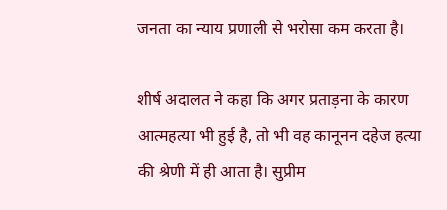जनता का न्याय प्रणाली से भरोसा कम करता है।

शीर्ष अदालत ने कहा कि अगर प्रताड़ना के कारण आत्महत्या भी हुई है, तो भी वह कानूनन दहेज हत्या की श्रेणी में ही आता है। सुप्रीम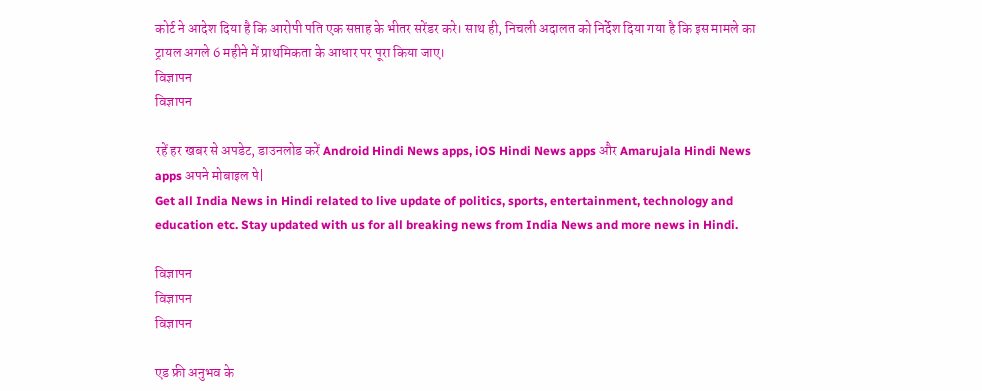कोर्ट ने आदेश दिया है कि आरोपी पति एक सप्ताह के भीतर सरेंडर करे। साथ ही, निचली अदालत को निर्देश दिया गया है कि इस मामले का ट्रायल अगले 6 महीने में प्राथमिकता के आधार पर पूरा किया जाए।
विज्ञापन
विज्ञापन

रहें हर खबर से अपडेट, डाउनलोड करें Android Hindi News apps, iOS Hindi News apps और Amarujala Hindi News apps अपने मोबाइल पे|
Get all India News in Hindi related to live update of politics, sports, entertainment, technology and education etc. Stay updated with us for all breaking news from India News and more news in Hindi.

विज्ञापन
विज्ञापन
विज्ञापन

एड फ्री अनुभव के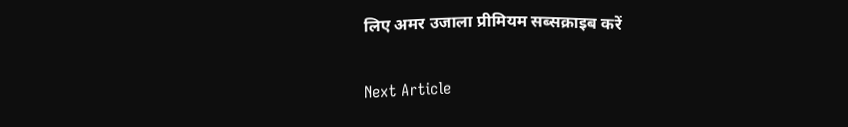लिए अमर उजाला प्रीमियम सब्सक्राइब करें

Next Article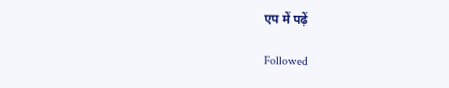एप में पढ़ें

Followed